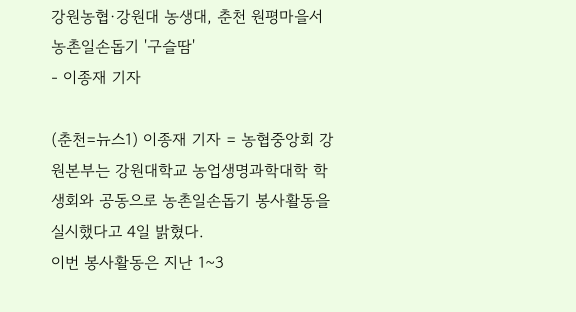강원농협·강원대 농생대, 춘천 원평마을서 농촌일손돕기 '구슬땀'
- 이종재 기자

(춘천=뉴스1) 이종재 기자 = 농협중앙회 강원본부는 강원대학교 농업생명과학대학 학생회와 공동으로 농촌일손돕기 봉사활동을 실시했다고 4일 밝혔다.
이번 봉사활동은 지난 1~3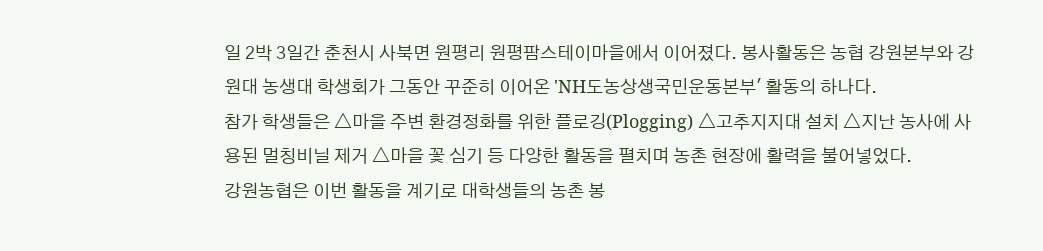일 2박 3일간 춘천시 사북면 원평리 원평팜스테이마을에서 이어졌다. 봉사활동은 농협 강원본부와 강원대 농생대 학생회가 그동안 꾸준히 이어온 'NH도농상생국민운동본부' 활동의 하나다.
참가 학생들은 △마을 주변 환경정화를 위한 플로깅(Plogging) △고추지지대 설치 △지난 농사에 사용된 멀칭비닐 제거 △마을 꽃 심기 등 다양한 활동을 펼치며 농촌 현장에 활력을 불어넣었다.
강원농협은 이번 활동을 계기로 대학생들의 농촌 봉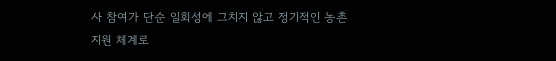사 참여가 단순 일회성에 그치지 않고 정기적인 농촌 지원 체계로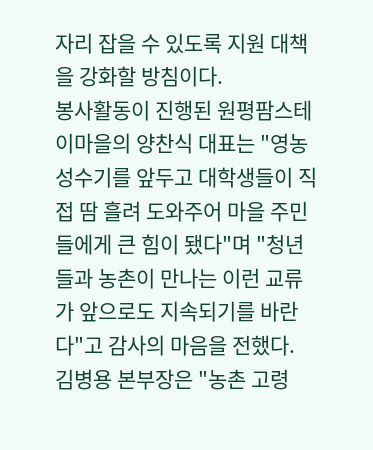자리 잡을 수 있도록 지원 대책을 강화할 방침이다.
봉사활동이 진행된 원평팜스테이마을의 양찬식 대표는 "영농 성수기를 앞두고 대학생들이 직접 땀 흘려 도와주어 마을 주민들에게 큰 힘이 됐다"며 "청년들과 농촌이 만나는 이런 교류가 앞으로도 지속되기를 바란다"고 감사의 마음을 전했다.
김병용 본부장은 "농촌 고령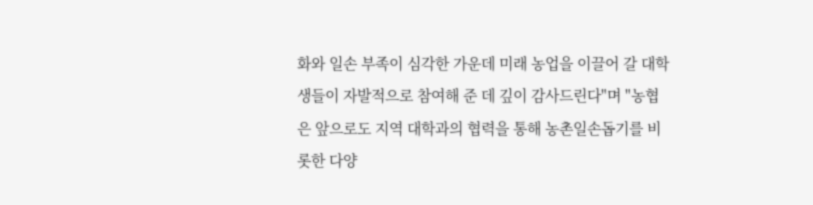화와 일손 부족이 심각한 가운데 미래 농업을 이끌어 갈 대학생들이 자발적으로 참여해 준 데 깊이 감사드린다"며 "농협은 앞으로도 지역 대학과의 협력을 통해 농촌일손돕기를 비롯한 다양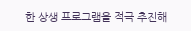한 상생 프로그램을 적극 추진해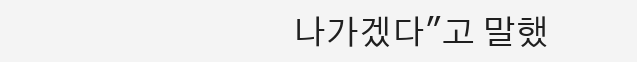나가겠다"고 말했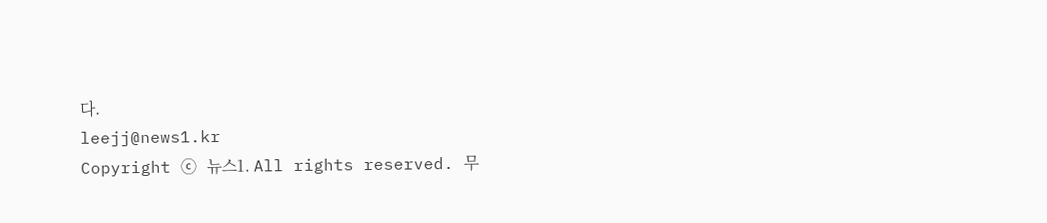다.
leejj@news1.kr
Copyright ⓒ 뉴스1. All rights reserved. 무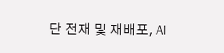단 전재 및 재배포, AI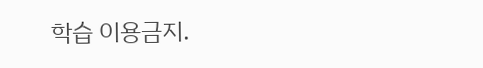학습 이용금지.